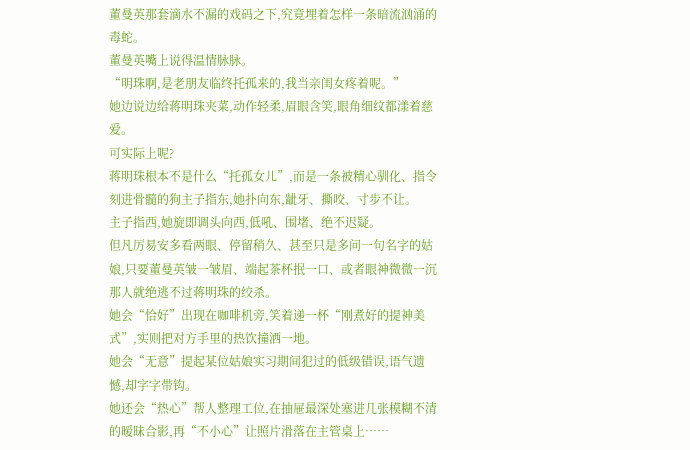董曼英那套滴水不漏的戏码之下,究竟埋着怎样一条暗流汹涌的毒蛇。
董曼英嘴上说得温情脉脉。
“明珠啊,是老朋友临终托孤来的,我当亲闺女疼着呢。”
她边说边给蒋明珠夹菜,动作轻柔,眉眼含笑,眼角细纹都漾着慈爱。
可实际上呢?
蒋明珠根本不是什么“托孤女儿”,而是一条被精心驯化、指令刻进骨髓的狗主子指东,她扑向东,龇牙、撕咬、寸步不让。
主子指西,她旋即调头向西,低吼、围堵、绝不迟疑。
但凡厉易安多看两眼、停留稍久、甚至只是多问一句名字的姑娘,只要董曼英皱一皱眉、端起茶杯抿一口、或者眼神微微一沉那人就绝逃不过蒋明珠的绞杀。
她会“恰好”出现在咖啡机旁,笑着递一杯“刚煮好的提神美式”,实则把对方手里的热饮撞洒一地。
她会“无意”提起某位姑娘实习期间犯过的低级错误,语气遗憾,却字字带钩。
她还会“热心”帮人整理工位,在抽屉最深处塞进几张模糊不清的暧昧合影,再“不小心”让照片滑落在主管桌上……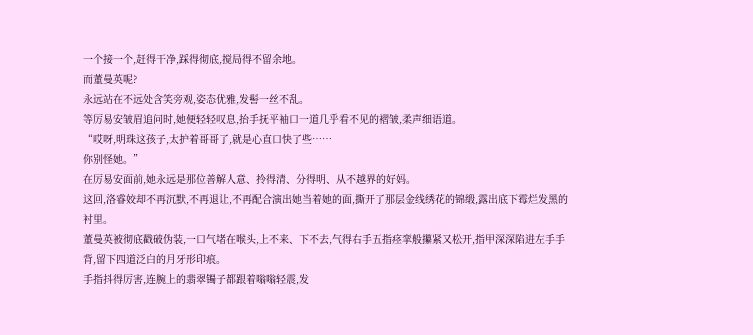一个接一个,赶得干净,踩得彻底,搅局得不留余地。
而董曼英呢?
永远站在不远处含笑旁观,姿态优雅,发髻一丝不乱。
等厉易安皱眉追问时,她便轻轻叹息,抬手抚平袖口一道几乎看不见的褶皱,柔声细语道。
“哎呀,明珠这孩子,太护着哥哥了,就是心直口快了些……
你别怪她。”
在厉易安面前,她永远是那位善解人意、拎得清、分得明、从不越界的好妈。
这回,洛睿姣却不再沉默,不再退让,不再配合演出她当着她的面,撕开了那层金线绣花的锦缎,露出底下霉烂发黑的衬里。
董曼英被彻底戳破伪装,一口气堵在喉头,上不来、下不去,气得右手五指痉挛般攥紧又松开,指甲深深陷进左手手背,留下四道泛白的月牙形印痕。
手指抖得厉害,连腕上的翡翠镯子都跟着嗡嗡轻震,发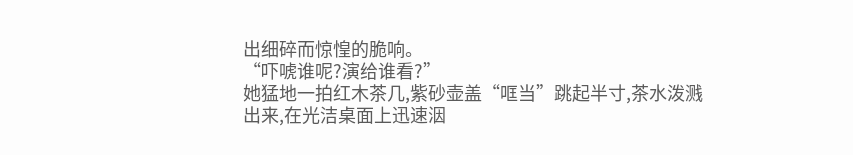出细碎而惊惶的脆响。
“吓唬谁呢?演给谁看?”
她猛地一拍红木茶几,紫砂壶盖“哐当”跳起半寸,茶水泼溅出来,在光洁桌面上迅速洇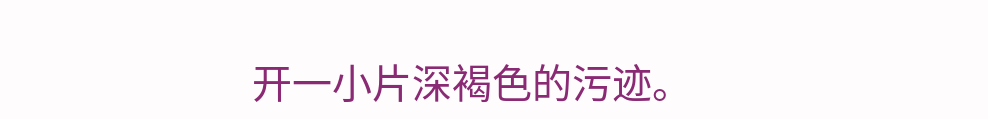开一小片深褐色的污迹。